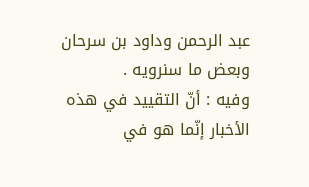عبد الرحمن وداود بن سرحان وبعض ما سنرويه .
وفيه : أنّ التقييد في هذه الأخبار إنّما هو في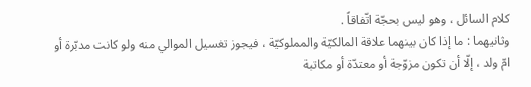كلام السائل ، وهو ليس بحجّة اتّفاقاً .
وثانيهما : ما إذا كان بينهما علاقة المالكيّة والمملوكيّة ، فيجوز تغسيل الموالي منه ولو كانت مدبّرة أو امّ ولد ، إلّا أن تكون مزوّجة أو معتدّة أو مكاتبة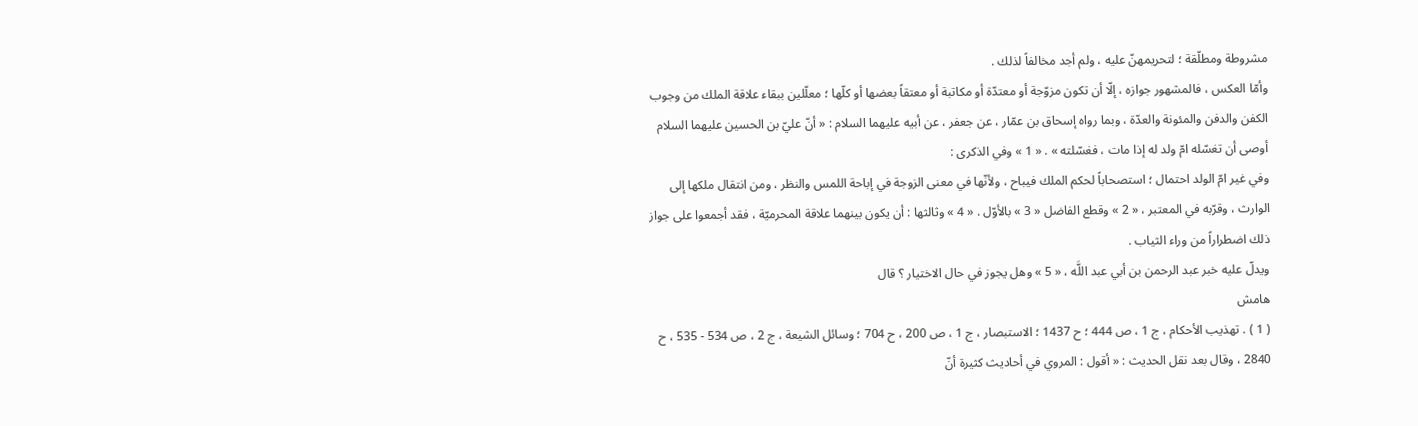مشروطة ومطلّقة ؛ لتحريمهنّ عليه ، ولم أجد مخالفاً لذلك .
وأمّا العكس ، فالمشهور جوازه ، إلّا أن تكون مزوّجة أو معتدّة أو مكاتبة أو معتقاً بعضها أو كلّها ؛ معلّلين ببقاء علاقة الملك من وجوب الكفن والدفن والمئونة والعدّة ، وبما رواه إسحاق بن عمّار ، عن جعفر ، عن أبيه عليهما السلام : « أنّ عليّ بن الحسين عليهما السلام أوصى أن تغسّله امّ ولد له إذا مات ، فغسّلته » . « 1 » وفي الذكرى :
وفي غير امّ الولد احتمال ؛ استصحاباً لحكم الملك فيباح ، ولأنّها في معنى الزوجة في إباحة اللمس والنظر ، ومن انتقال ملكها إلى الوارث ، وقرّبه في المعتبر ، « 2 » وقطع الفاضل « 3 » بالأوّل . « 4 » وثالثها : أن يكون بينهما علاقة المحرميّة ، فقد أجمعوا على جواز ذلك اضطراراً من وراء الثياب .
ويدلّ عليه خبر عبد الرحمن بن أبي عبد اللَّه ، « 5 » وهل يجوز في حال الاختيار ؟ قال
هامش
( 1 ) . تهذيب الأحكام ، ج 1 ، ص 444 ؛ ح 1437 ؛ الاستبصار ، ج 1 ، ص 200 ، ح 704 ؛ وسائل الشيعة ، ج 2 ، ص 534 - 535 ، ح 2840 ، وقال بعد نقل الحديث : « أقول : المروي في أحاديث كثيرة أنّ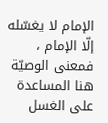الإمام لا يغسّله إلّا الإمام ، فمعنى الوصيّة هنا المساعدة على الغسل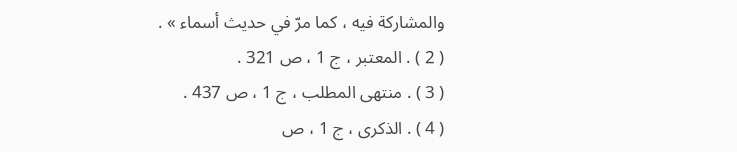والمشاركة فيه ، كما مرّ في حديث أسماء » .
( 2 ) . المعتبر ، ج 1 ، ص 321 .
( 3 ) . منتهى المطلب ، ج 1 ، ص 437 .
( 4 ) . الذكرى ، ج 1 ، ص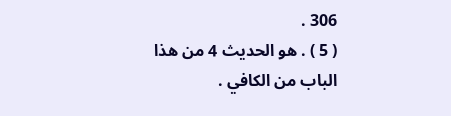306 .
( 5 ) . هو الحديث 4 من هذا الباب من الكافي .